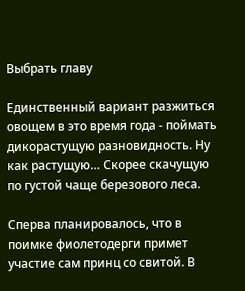Выбрать главу

Единственный вариант разжиться овощем в это время года - поймать дикорастущую разновидность. Ну как растущую… Скорее скачущую по густой чаще березового леса.

Сперва планировалось, что в поимке фиолетодерги примет участие сам принц со свитой. В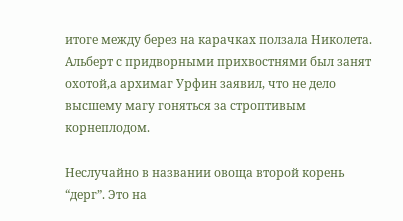итоге между берез на карачках ползала Николета. Альберт с придворными прихвостнями был занят охотой,а архимаг Урфин заявил, что не дело высшему магу гоняться за строптивым корнеплодом.

Неслучайно в названии овоща второй корень “дерг”. Это на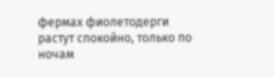фермах фиолетодерги растут спокойно, только по ночам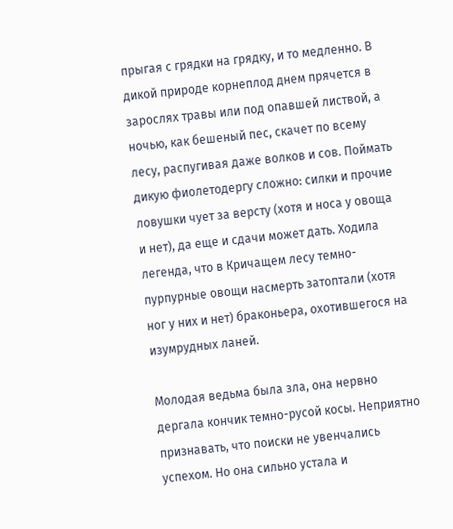прыгая с грядки на грядку, и то медленно. В дикой природе корнеплод днем прячется в зарослях травы или под опавшей листвой, а ночью, как бешеный пес, скачет по всему лесу, распугивая даже волков и сов. Поймать дикую фиолетодергу сложно: силки и прочие ловушки чует за версту (хотя и носа у овоща и нет), да еще и сдачи может дать. Ходила легенда, что в Кричащем лесу темно-пурпурные овощи насмерть затоптали (хотя ног у них и нет) браконьера, охотившегося на изумрудных ланей.

Молодая ведьма была зла, она нервно дергала кончик темно-русой косы. Неприятно признавать, что поиски не увенчались успехом. Но она сильно устала и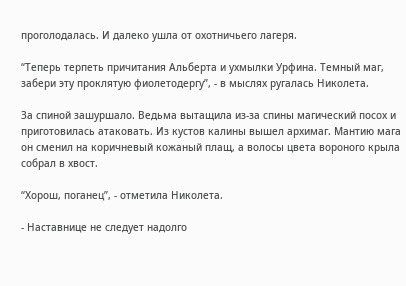проголодалась. И далеко ушла от охотничьего лагеря.

“Теперь терпеть причитания Альберта и ухмылки Урфина. Темный маг, забери эту проклятую фиолетодергу”, - в мыслях ругалась Николета.

За спиной зашуршало. Ведьма вытащила из-за спины магический посох и приготовилась атаковать. Из кустов калины вышел архимаг. Мантию мага он сменил на коричневый кожаный плащ, а волосы цвета вороного крыла собрал в хвост.

“Хорош, поганец”, - отметила Николета.

- Наставнице не следует надолго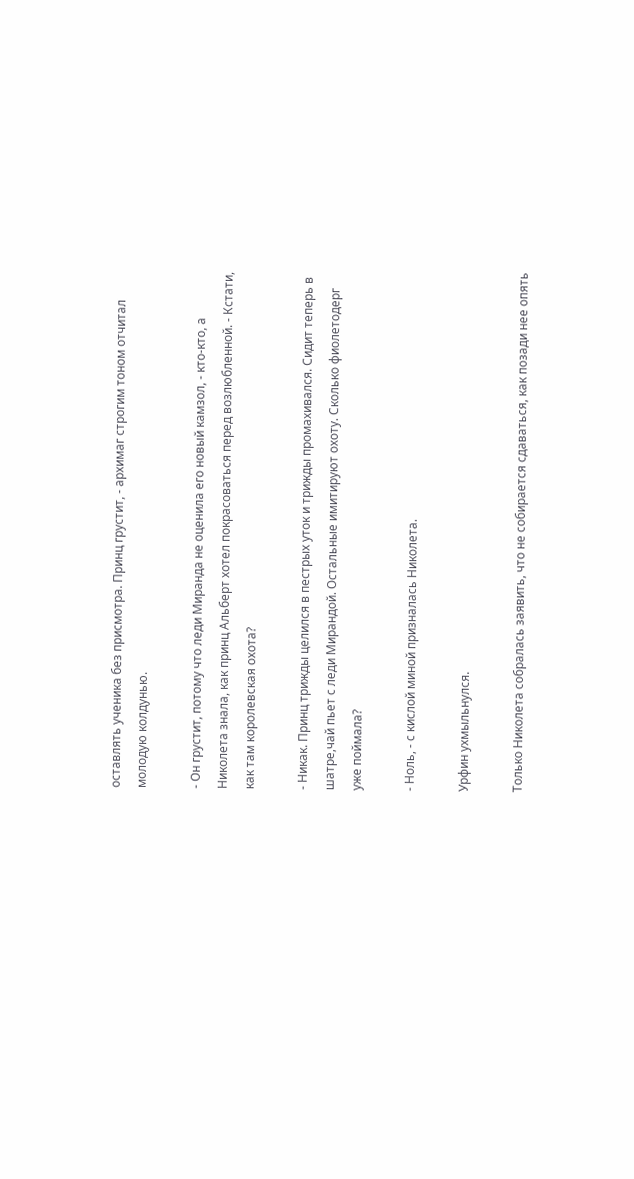оставлять ученика без присмотра. Принц грустит, - архимаг строгим тоном отчитал молодую колдунью.

- Он грустит, потому что леди Миранда не оценила его новый камзол, - кто-кто, а Николета знала, как принц Альберт хотел покрасоваться перед возлюбленной. - Кстати, как там королевская охота?

- Никак. Принц трижды целился в пестрых уток и трижды промахивался. Сидит теперь в шатре,чай пьет с леди Мирандой. Остальные имитируют охоту. Сколько фиолетодерг уже поймала?

- Ноль, - с кислой миной призналась Николета.

Урфин ухмыльнулся.

Только Николета собралась заявить, что не собирается сдаваться, как позади нее опять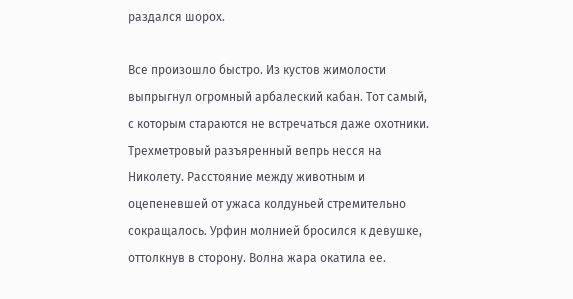раздался шорох.

Все произошло быстро. Из кустов жимолости выпрыгнул огромный арбалеский кабан. Тот самый, с которым стараются не встречаться даже охотники. Трехметровый разъяренный вепрь несся на Николету. Расстояние между животным и оцепеневшей от ужаса колдуньей стремительно сокращалось. Урфин молнией бросился к девушке, оттолкнув в сторону. Волна жара окатила ее.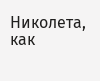Николета, как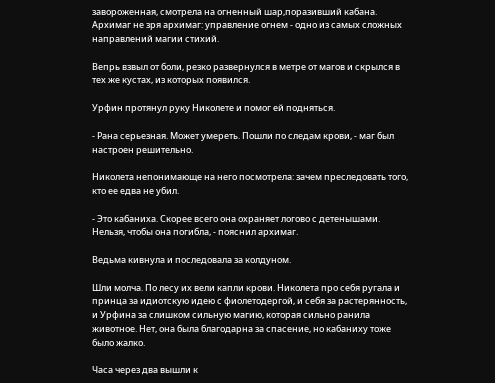завороженная, смотрела на огненный шар,поразивший кабана. Архимаг не зря архимаг: управление огнем - одно из самых сложных направлений магии стихий.

Вепрь взвыл от боли, резко развернулся в метре от магов и скрылся в тех же кустах, из которых появился.

Урфин протянул руку Николете и помог ей подняться.

- Рана серьезная. Может умереть. Пошли по следам крови, - маг был настроен решительно.

Николета непонимающе на него посмотрела: зачем преследовать того, кто ее едва не убил.

- Это кабаниха. Скорее всего она охраняет логово с детенышами. Нельзя, чтобы она погибла, - пояснил архимаг.

Ведьма кивнула и последовала за колдуном.

Шли молча. По лесу их вели капли крови. Николета про себя ругала и принца за идиотскую идею с фиолетодергой, и себя за растерянность, и Урфина за слишком сильную магию, которая сильно ранила животное. Нет, она была благодарна за спасение, но кабаниху тоже было жалко.

Часа через два вышли к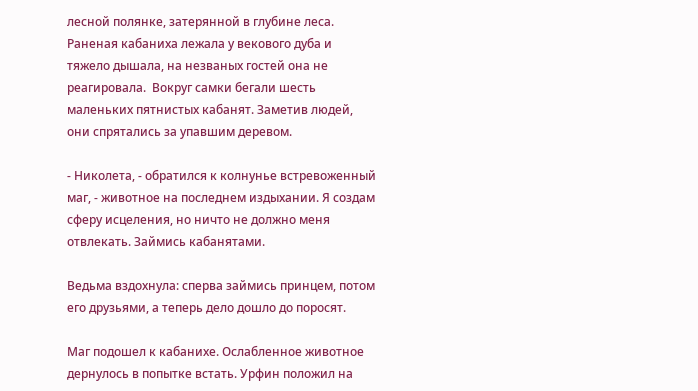лесной полянке, затерянной в глубине леса. Раненая кабаниха лежала у векового дуба и тяжело дышала, на незваных гостей она не реагировала.  Вокруг самки бегали шесть маленьких пятнистых кабанят. Заметив людей, они спрятались за упавшим деревом.

- Николета, - обратился к колнунье встревоженный маг, - животное на последнем издыхании. Я создам сферу исцеления, но ничто не должно меня отвлекать. Займись кабанятами.

Ведьма вздохнула: сперва займись принцем, потом его друзьями, а теперь дело дошло до поросят.

Маг подошел к кабанихе. Ослабленное животное дернулось в попытке встать. Урфин положил на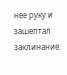нее руку и зашептал заклинание.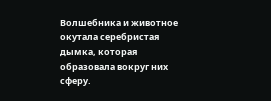Волшебника и животное окутала серебристая дымка, которая образовала вокруг них сферу.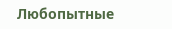Любопытные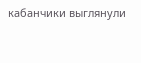кабанчики выглянули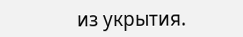из укрытия.